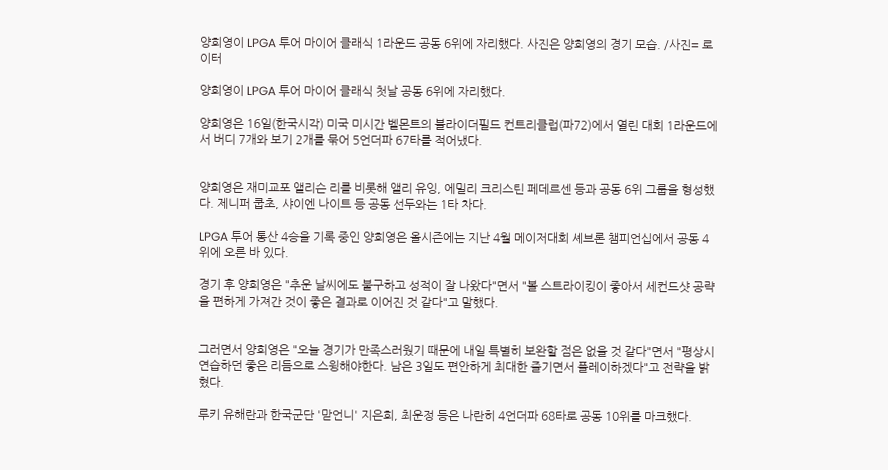양희영이 LPGA 투어 마이어 클래식 1라운드 공동 6위에 자리했다. 사진은 양희영의 경기 모습. /사진= 로이터

양희영이 LPGA 투어 마이어 클래식 첫날 공동 6위에 자리했다.

양희영은 16일(한국시각) 미국 미시간 벨몬트의 블라이더필드 컨트리클럽(파72)에서 열린 대회 1라운드에서 버디 7개와 보기 2개를 묶어 5언더파 67타를 적어냈다.


양희영은 재미교포 앨리슨 리를 비롯해 앨리 유잉, 에밀리 크리스틴 페데르센 등과 공동 6위 그룹을 형성했다. 제니퍼 쿱초, 샤이엔 나이트 등 공동 선두와는 1타 차다.

LPGA 투어 통산 4승을 기록 중인 양희영은 올시즌에는 지난 4월 메이저대회 셰브론 챔피언십에서 공동 4위에 오른 바 있다.

경기 후 양희영은 "추운 날씨에도 불구하고 성적이 잘 나왔다"면서 "볼 스트라이킹이 좋아서 세컨드샷 공략을 편하게 가져간 것이 좋은 결과로 이어진 것 같다"고 말했다.


그러면서 양희영은 "오늘 경기가 만족스러웠기 때문에 내일 특별히 보완할 점은 없을 것 같다"면서 "평상시 연습하던 좋은 리듬으로 스윙해야한다. 남은 3일도 편안하게 최대한 즐기면서 플레이하겠다"고 전략을 밝혔다.

루키 유해란과 한국군단 '맏언니' 지은희, 최운정 등은 나란히 4언더파 68타로 공동 10위를 마크했다.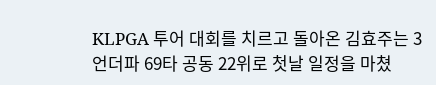KLPGA 투어 대회를 치르고 돌아온 김효주는 3언더파 69타 공동 22위로 첫날 일정을 마쳤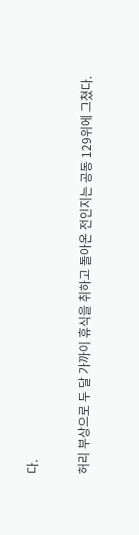다.

허리 부상으로 두 달 가까이 휴식을 취하고 돌아온 전인지는 공동 129위에 그쳤다.